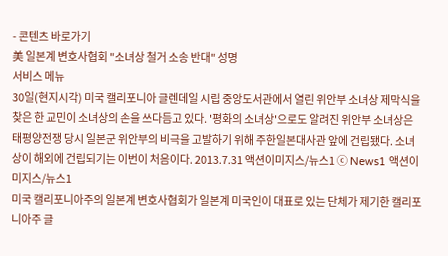- 콘텐츠 바로가기
美 일본계 변호사협회 "소녀상 철거 소송 반대" 성명
서비스 메뉴
30일(현지시각) 미국 캘리포니아 글렌데일 시립 중앙도서관에서 열린 위안부 소녀상 제막식을 찾은 한 교민이 소녀상의 손을 쓰다듬고 있다. '평화의 소녀상'으로도 알려진 위안부 소녀상은 태평양전쟁 당시 일본군 위안부의 비극을 고발하기 위해 주한일본대사관 앞에 건립됐다. 소녀상이 해외에 건립되기는 이번이 처음이다. 2013.7.31 액션이미지스/뉴스1 ⓒ News1 액션이미지스/뉴스1
미국 캘리포니아주의 일본계 변호사협회가 일본계 미국인이 대표로 있는 단체가 제기한 캘리포니아주 글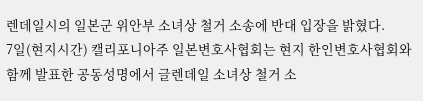렌데일시의 일본군 위안부 소녀상 철거 소송에 반대 입장을 밝혔다.
7일(현지시간) 캘리포니아주 일본변호사협회는 현지 한인변호사협회와 함께 발표한 공동성명에서 글렌데일 소녀상 철거 소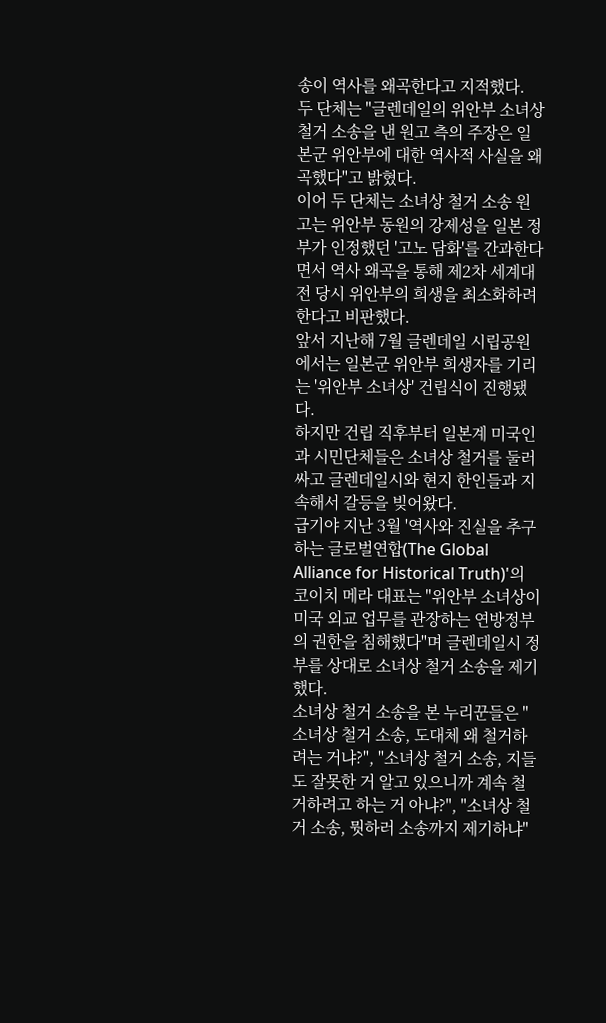송이 역사를 왜곡한다고 지적했다.
두 단체는 "글렌데일의 위안부 소녀상 철거 소송을 낸 원고 측의 주장은 일본군 위안부에 대한 역사적 사실을 왜곡했다"고 밝혔다.
이어 두 단체는 소녀상 철거 소송 원고는 위안부 동원의 강제성을 일본 정부가 인정했던 '고노 담화'를 간과한다면서 역사 왜곡을 통해 제2차 세계대전 당시 위안부의 희생을 최소화하려 한다고 비판했다.
앞서 지난해 7월 글렌데일 시립공원에서는 일본군 위안부 희생자를 기리는 '위안부 소녀상' 건립식이 진행됐다.
하지만 건립 직후부터 일본계 미국인과 시민단체들은 소녀상 철거를 둘러싸고 글렌데일시와 현지 한인들과 지속해서 갈등을 빚어왔다.
급기야 지난 3월 '역사와 진실을 추구하는 글로벌연합(The Global Alliance for Historical Truth)'의 코이치 메라 대표는 "위안부 소녀상이 미국 외교 업무를 관장하는 연방정부의 권한을 침해했다"며 글렌데일시 정부를 상대로 소녀상 철거 소송을 제기했다.
소녀상 철거 소송을 본 누리꾼들은 "소녀상 철거 소송, 도대체 왜 철거하려는 거냐?", "소녀상 철거 소송, 지들도 잘못한 거 알고 있으니까 계속 철거하려고 하는 거 아냐?", "소녀상 철거 소송, 뭣하러 소송까지 제기하냐"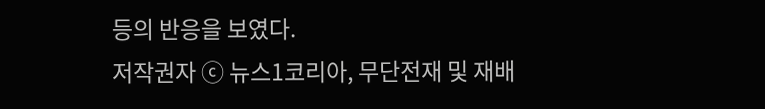등의 반응을 보였다.
저작권자 ⓒ 뉴스1코리아, 무단전재 및 재배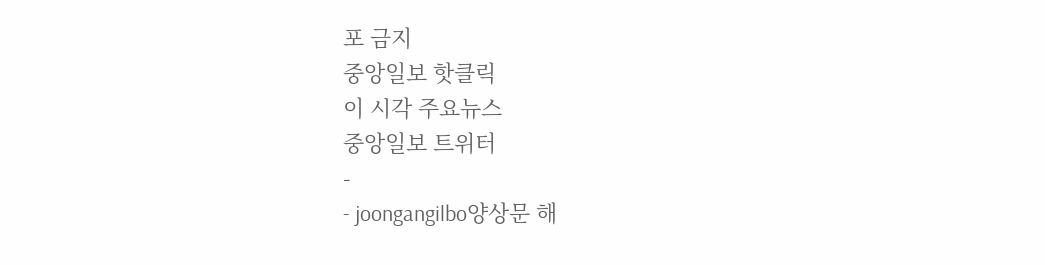포 금지
중앙일보 핫클릭
이 시각 주요뉴스
중앙일보 트위터
-
- joongangilbo양상문 해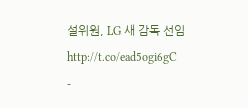설위원, LG 새 감독 선임 http://t.co/ead5ogi6gC
-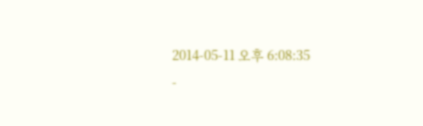2014-05-11 오후 6:08:35
-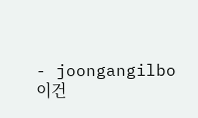- joongangilbo이건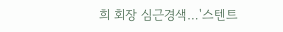희 회장 심근경색…'스텐트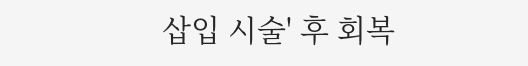삽입 시술' 후 회복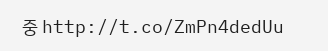중 http://t.co/ZmPn4dedUu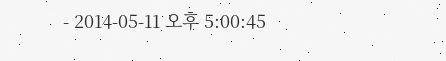- 2014-05-11 오후 5:00:45